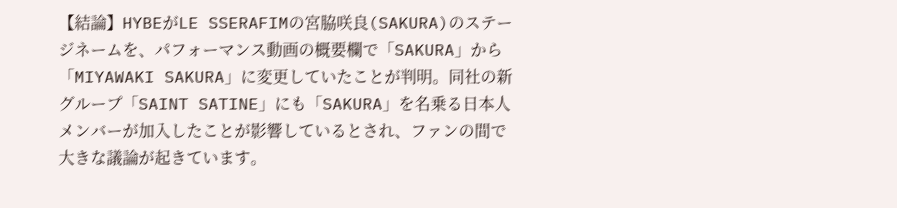【結論】HYBEがLE SSERAFIMの宮脇咲良(SAKURA)のステージネームを、パフォーマンス動画の概要欄で「SAKURA」から「MIYAWAKI SAKURA」に変更していたことが判明。同社の新グループ「SAINT SATINE」にも「SAKURA」を名乗る日本人メンバーが加入したことが影響しているとされ、ファンの間で大きな議論が起きています。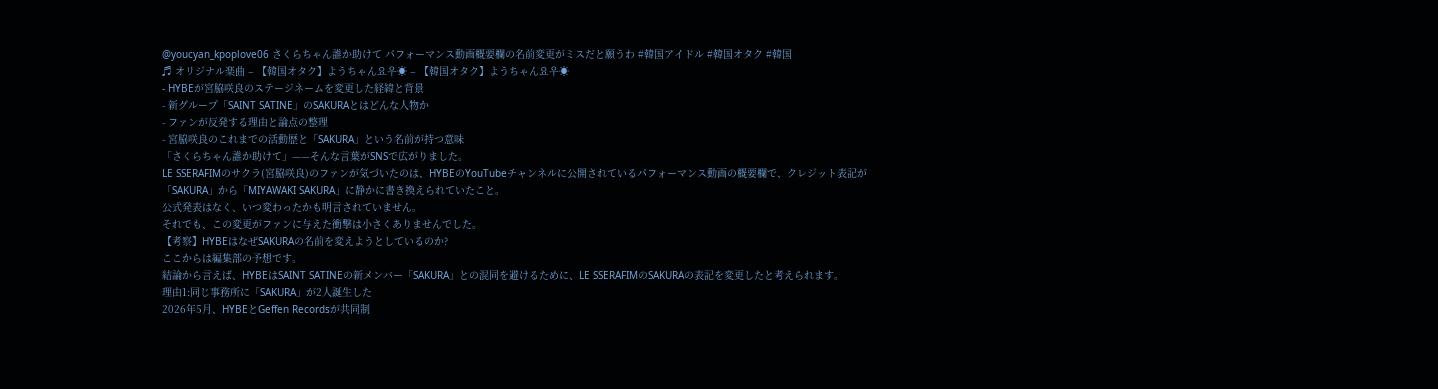@youcyan_kpoplove06 さくらちゃん誰か助けて パフォーマンス動画概要欄の名前変更がミスだと願うわ #韓国アイドル #韓国オタク #韓国
♬ オリジナル楽曲 – 【韓国オタク】ようちゃん요우☀ – 【韓国オタク】ようちゃん요우☀
- HYBEが宮脇咲良のステージネームを変更した経緯と背景
- 新グループ「SAINT SATINE」のSAKURAとはどんな人物か
- ファンが反発する理由と論点の整理
- 宮脇咲良のこれまでの活動歴と「SAKURA」という名前が持つ意味
「さくらちゃん誰か助けて」——そんな言葉がSNSで広がりました。
LE SSERAFIMのサクラ(宮脇咲良)のファンが気づいたのは、HYBEのYouTubeチャンネルに公開されているパフォーマンス動画の概要欄で、クレジット表記が「SAKURA」から「MIYAWAKI SAKURA」に静かに書き換えられていたこと。
公式発表はなく、いつ変わったかも明言されていません。
それでも、この変更がファンに与えた衝撃は小さくありませんでした。
【考察】HYBEはなぜSAKURAの名前を変えようとしているのか?
ここからは編集部の予想です。
結論から言えば、HYBEはSAINT SATINEの新メンバー「SAKURA」との混同を避けるために、LE SSERAFIMのSAKURAの表記を変更したと考えられます。
理由1:同じ事務所に「SAKURA」が2人誕生した
2026年5月、HYBEとGeffen Recordsが共同制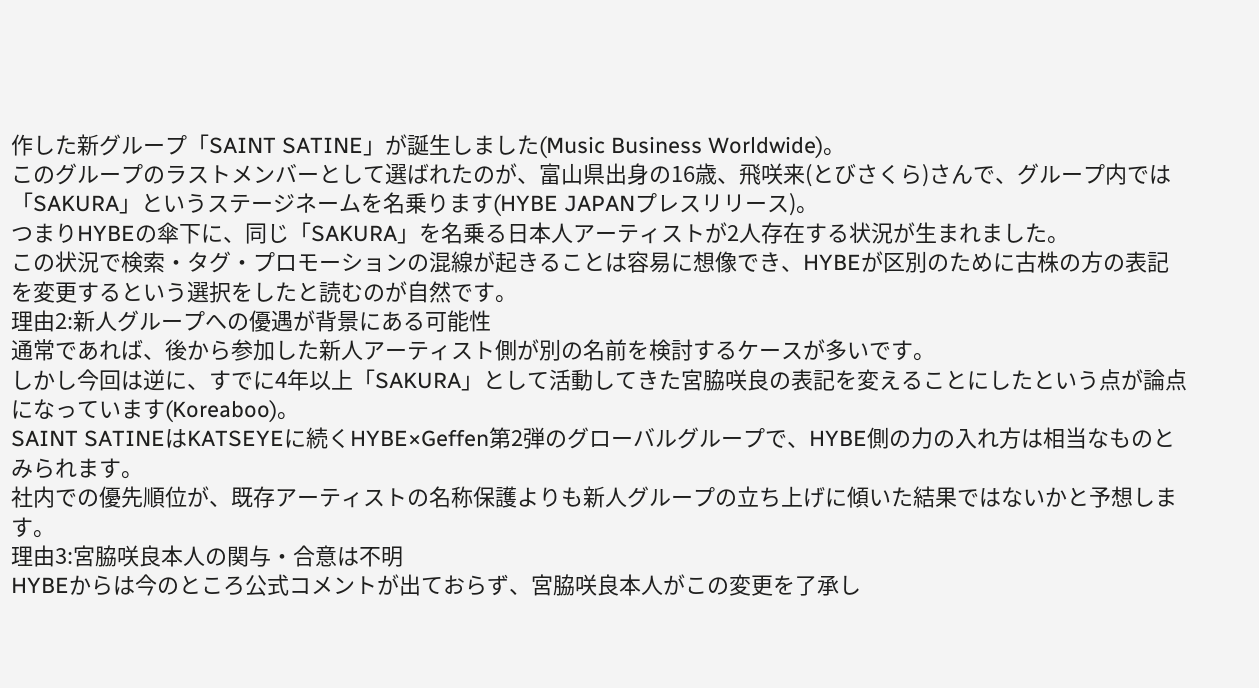作した新グループ「SAINT SATINE」が誕生しました(Music Business Worldwide)。
このグループのラストメンバーとして選ばれたのが、富山県出身の16歳、飛咲来(とびさくら)さんで、グループ内では「SAKURA」というステージネームを名乗ります(HYBE JAPANプレスリリース)。
つまりHYBEの傘下に、同じ「SAKURA」を名乗る日本人アーティストが2人存在する状況が生まれました。
この状況で検索・タグ・プロモーションの混線が起きることは容易に想像でき、HYBEが区別のために古株の方の表記を変更するという選択をしたと読むのが自然です。
理由2:新人グループへの優遇が背景にある可能性
通常であれば、後から参加した新人アーティスト側が別の名前を検討するケースが多いです。
しかし今回は逆に、すでに4年以上「SAKURA」として活動してきた宮脇咲良の表記を変えることにしたという点が論点になっています(Koreaboo)。
SAINT SATINEはKATSEYEに続くHYBE×Geffen第2弾のグローバルグループで、HYBE側の力の入れ方は相当なものとみられます。
社内での優先順位が、既存アーティストの名称保護よりも新人グループの立ち上げに傾いた結果ではないかと予想します。
理由3:宮脇咲良本人の関与・合意は不明
HYBEからは今のところ公式コメントが出ておらず、宮脇咲良本人がこの変更を了承し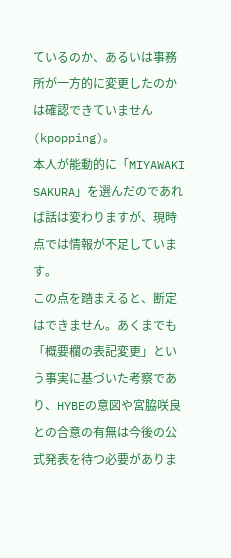ているのか、あるいは事務所が一方的に変更したのかは確認できていません(kpopping)。
本人が能動的に「MIYAWAKI SAKURA」を選んだのであれば話は変わりますが、現時点では情報が不足しています。
この点を踏まえると、断定はできません。あくまでも「概要欄の表記変更」という事実に基づいた考察であり、HYBEの意図や宮脇咲良との合意の有無は今後の公式発表を待つ必要がありま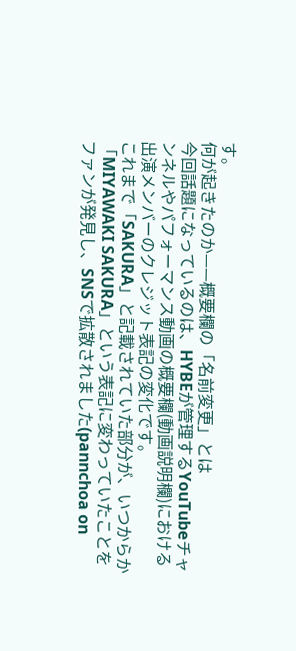す。
何が起きたのか——概要欄の「名前変更」とは
今回話題になっているのは、HYBEが管理するYouTubeチャンネルやパフォーマンス動画の概要欄(動画説明欄)における出演メンバーのクレジット表記の変化です。
これまで「SAKURA」と記載されていた部分が、いつからか「MIYAWAKI SAKURA」という表記に変わっていたことをファンが発見し、SNSで拡散されました(pannchoa on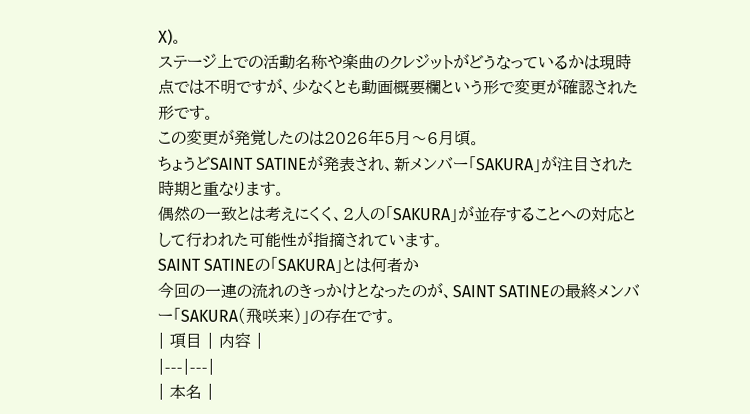X)。
ステージ上での活動名称や楽曲のクレジットがどうなっているかは現時点では不明ですが、少なくとも動画概要欄という形で変更が確認された形です。
この変更が発覚したのは2026年5月〜6月頃。
ちょうどSAINT SATINEが発表され、新メンバー「SAKURA」が注目された時期と重なります。
偶然の一致とは考えにくく、2人の「SAKURA」が並存することへの対応として行われた可能性が指摘されています。
SAINT SATINEの「SAKURA」とは何者か
今回の一連の流れのきっかけとなったのが、SAINT SATINEの最終メンバー「SAKURA(飛咲来)」の存在です。
| 項目 | 内容 |
|---|---|
| 本名 |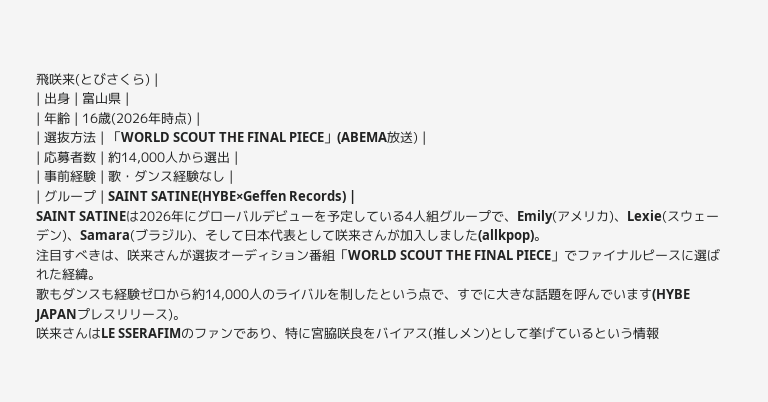飛咲来(とびさくら) |
| 出身 | 富山県 |
| 年齢 | 16歳(2026年時点) |
| 選抜方法 | 「WORLD SCOUT THE FINAL PIECE」(ABEMA放送) |
| 応募者数 | 約14,000人から選出 |
| 事前経験 | 歌・ダンス経験なし |
| グループ | SAINT SATINE(HYBE×Geffen Records) |
SAINT SATINEは2026年にグローバルデビューを予定している4人組グループで、Emily(アメリカ)、Lexie(スウェーデン)、Samara(ブラジル)、そして日本代表として咲来さんが加入しました(allkpop)。
注目すべきは、咲来さんが選抜オーディション番組「WORLD SCOUT THE FINAL PIECE」でファイナルピースに選ばれた経緯。
歌もダンスも経験ゼロから約14,000人のライバルを制したという点で、すでに大きな話題を呼んでいます(HYBE JAPANプレスリリース)。
咲来さんはLE SSERAFIMのファンであり、特に宮脇咲良をバイアス(推しメン)として挙げているという情報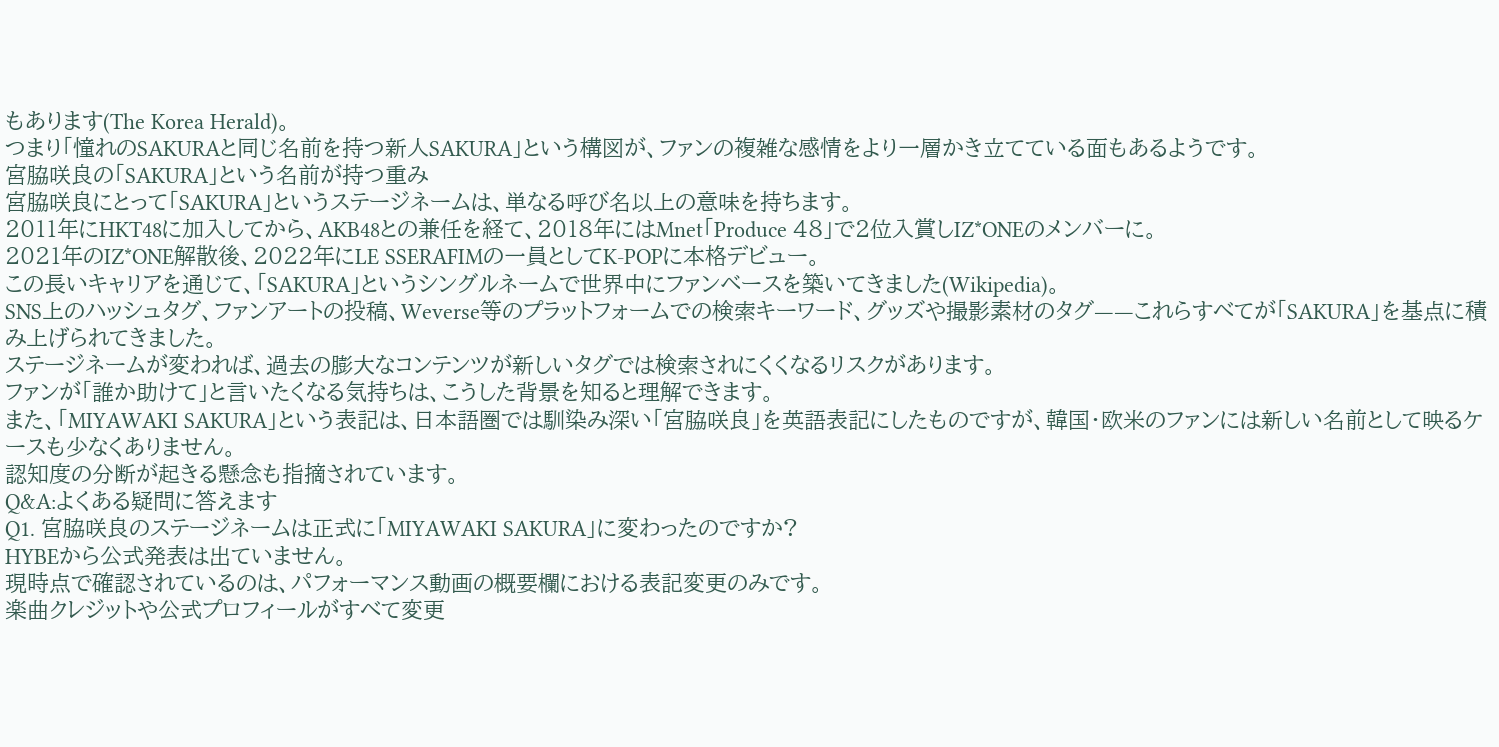もあります(The Korea Herald)。
つまり「憧れのSAKURAと同じ名前を持つ新人SAKURA」という構図が、ファンの複雑な感情をより一層かき立てている面もあるようです。
宮脇咲良の「SAKURA」という名前が持つ重み
宮脇咲良にとって「SAKURA」というステージネームは、単なる呼び名以上の意味を持ちます。
2011年にHKT48に加入してから、AKB48との兼任を経て、2018年にはMnet「Produce 48」で2位入賞しIZ*ONEのメンバーに。
2021年のIZ*ONE解散後、2022年にLE SSERAFIMの一員としてK-POPに本格デビュー。
この長いキャリアを通じて、「SAKURA」というシングルネームで世界中にファンベースを築いてきました(Wikipedia)。
SNS上のハッシュタグ、ファンアートの投稿、Weverse等のプラットフォームでの検索キーワード、グッズや撮影素材のタグ——これらすべてが「SAKURA」を基点に積み上げられてきました。
ステージネームが変われば、過去の膨大なコンテンツが新しいタグでは検索されにくくなるリスクがあります。
ファンが「誰か助けて」と言いたくなる気持ちは、こうした背景を知ると理解できます。
また、「MIYAWAKI SAKURA」という表記は、日本語圏では馴染み深い「宮脇咲良」を英語表記にしたものですが、韓国・欧米のファンには新しい名前として映るケースも少なくありません。
認知度の分断が起きる懸念も指摘されています。
Q&A:よくある疑問に答えます
Q1. 宮脇咲良のステージネームは正式に「MIYAWAKI SAKURA」に変わったのですか?
HYBEから公式発表は出ていません。
現時点で確認されているのは、パフォーマンス動画の概要欄における表記変更のみです。
楽曲クレジットや公式プロフィールがすべて変更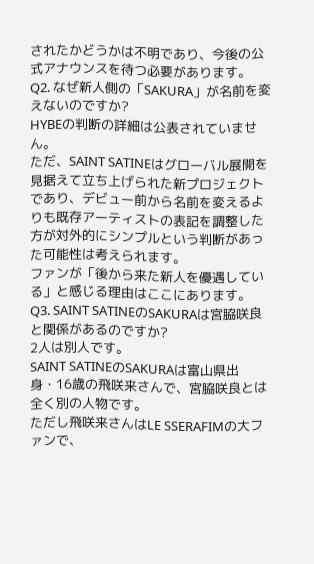されたかどうかは不明であり、今後の公式アナウンスを待つ必要があります。
Q2. なぜ新人側の「SAKURA」が名前を変えないのですか?
HYBEの判断の詳細は公表されていません。
ただ、SAINT SATINEはグローバル展開を見据えて立ち上げられた新プロジェクトであり、デビュー前から名前を変えるよりも既存アーティストの表記を調整した方が対外的にシンプルという判断があった可能性は考えられます。
ファンが「後から来た新人を優遇している」と感じる理由はここにあります。
Q3. SAINT SATINEのSAKURAは宮脇咲良と関係があるのですか?
2人は別人です。
SAINT SATINEのSAKURAは富山県出身・16歳の飛咲来さんで、宮脇咲良とは全く別の人物です。
ただし飛咲来さんはLE SSERAFIMの大ファンで、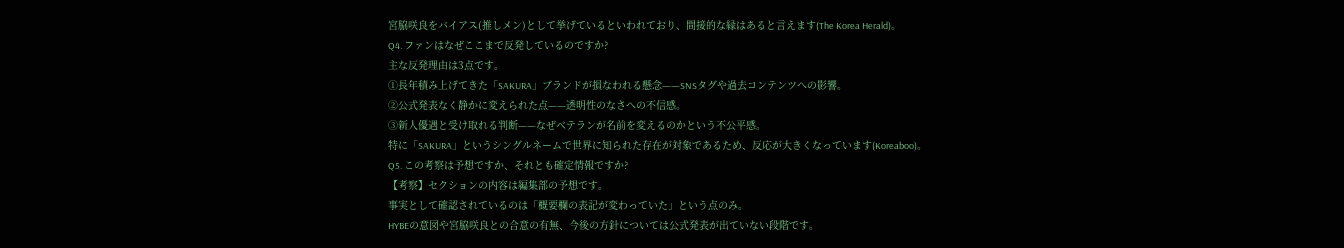宮脇咲良をバイアス(推しメン)として挙げているといわれており、間接的な縁はあると言えます(The Korea Herald)。
Q4. ファンはなぜここまで反発しているのですか?
主な反発理由は3点です。
①長年積み上げてきた「SAKURA」ブランドが損なわれる懸念——SNSタグや過去コンテンツへの影響。
②公式発表なく静かに変えられた点——透明性のなさへの不信感。
③新人優遇と受け取れる判断——なぜベテランが名前を変えるのかという不公平感。
特に「SAKURA」というシングルネームで世界に知られた存在が対象であるため、反応が大きくなっています(Koreaboo)。
Q5. この考察は予想ですか、それとも確定情報ですか?
【考察】セクションの内容は編集部の予想です。
事実として確認されているのは「概要欄の表記が変わっていた」という点のみ。
HYBEの意図や宮脇咲良との合意の有無、今後の方針については公式発表が出ていない段階です。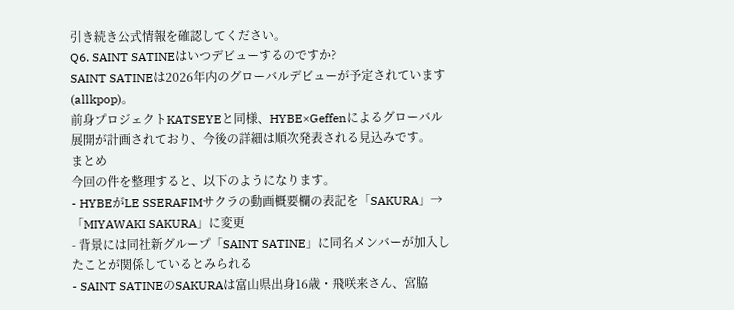引き続き公式情報を確認してください。
Q6. SAINT SATINEはいつデビューするのですか?
SAINT SATINEは2026年内のグローバルデビューが予定されています(allkpop)。
前身プロジェクトKATSEYEと同様、HYBE×Geffenによるグローバル展開が計画されており、今後の詳細は順次発表される見込みです。
まとめ
今回の件を整理すると、以下のようになります。
- HYBEがLE SSERAFIMサクラの動画概要欄の表記を「SAKURA」→「MIYAWAKI SAKURA」に変更
- 背景には同社新グループ「SAINT SATINE」に同名メンバーが加入したことが関係しているとみられる
- SAINT SATINEのSAKURAは富山県出身16歳・飛咲来さん、宮脇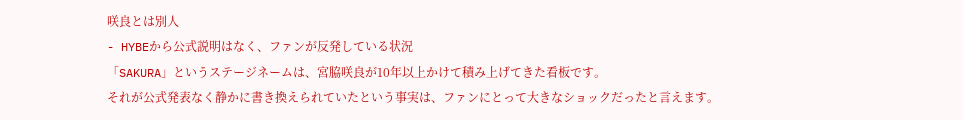咲良とは別人
- HYBEから公式説明はなく、ファンが反発している状況
「SAKURA」というステージネームは、宮脇咲良が10年以上かけて積み上げてきた看板です。
それが公式発表なく静かに書き換えられていたという事実は、ファンにとって大きなショックだったと言えます。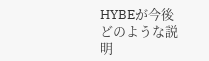HYBEが今後どのような説明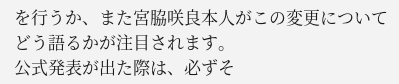を行うか、また宮脇咲良本人がこの変更についてどう語るかが注目されます。
公式発表が出た際は、必ずそ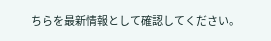ちらを最新情報として確認してください。